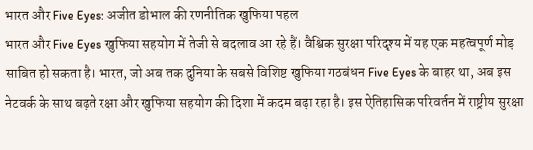भारत और Five Eyes: अजीत डोभाल की रणनीतिक खुफिया पहल
भारत और Five Eyes खुफिया सहयोग में तेजी से बदलाव आ रहे हैं। वैश्विक सुरक्षा परिदृश्य में यह एक महत्वपूर्ण मोड़ साबित हो सकता है। भारत, जो अब तक दुनिया के सबसे विशिष्ट खुफिया गठबंधन Five Eyes के बाहर था, अब इस नेटवर्क के साथ बढ़ते रक्षा और खुफिया सहयोग की दिशा में कदम बढ़ा रहा है। इस ऐतिहासिक परिवर्तन में राष्ट्रीय सुरक्षा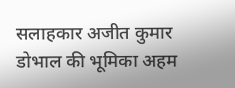सलाहकार अजीत कुमार डोभाल की भूमिका अहम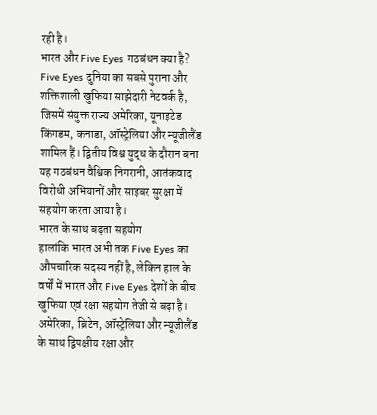रही है।
भारत और Five Eyes गठबंधन क्या है?
Five Eyes दुनिया का सबसे पुराना और शक्तिशाली खुफिया साझेदारी नेटवर्क है, जिसमें संयुक्त राज्य अमेरिका, यूनाइटेड किंगडम, कनाडा, ऑस्ट्रेलिया और न्यूजीलैंड शामिल हैं। द्वितीय विश्व युद्ध के दौरान बना यह गठबंधन वैश्विक निगरानी, आतंकवाद विरोधी अभियानों और साइबर सुरक्षा में सहयोग करता आया है।
भारत के साथ बढ़ता सहयोग
हालांकि भारत अभी तक Five Eyes का औपचारिक सदस्य नहीं है, लेकिन हाल के वर्षों में भारत और Five Eyes देशों के बीच खुफिया एवं रक्षा सहयोग तेजी से बढ़ा है। अमेरिका, ब्रिटेन, ऑस्ट्रेलिया और न्यूजीलैंड के साथ द्विपक्षीय रक्षा और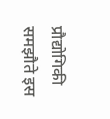प्रौद्योगिकी समझौते इस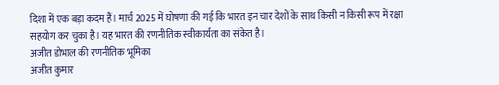दिशा में एक बड़ा कदम हैं। मार्च 2025 में घोषणा की गई कि भारत इन चार देशों के साथ किसी न किसी रूप में रक्षा सहयोग कर चुका है। यह भारत की रणनीतिक स्वीकार्यता का संकेत है।
अजीत डोभाल की रणनीतिक भूमिका
अजीत कुमार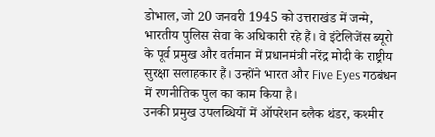डोभाल, जो 20 जनवरी 1945 को उत्तराखंड में जन्मे, भारतीय पुलिस सेवा के अधिकारी रहे हैं। वे इंटेलिजेंस ब्यूरो के पूर्व प्रमुख और वर्तमान में प्रधानमंत्री नरेंद्र मोदी के राष्ट्रीय सुरक्षा सलाहकार हैं। उन्होंने भारत और Five Eyes गठबंधन में रणनीतिक पुल का काम किया है।
उनकी प्रमुख उपलब्धियों में ऑपरेशन ब्लैक थंडर, कश्मीर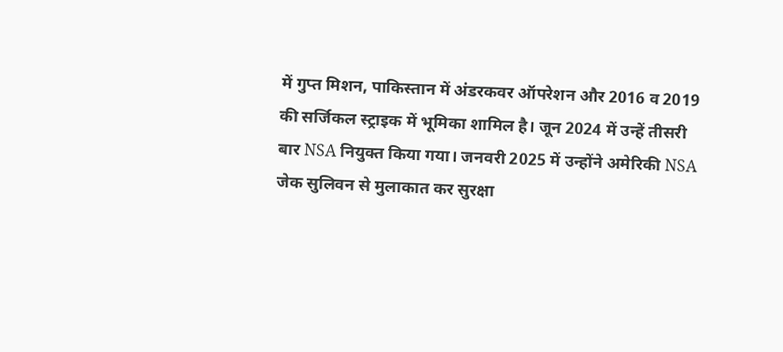में गुप्त मिशन, पाकिस्तान में अंडरकवर ऑपरेशन और 2016 व 2019 की सर्जिकल स्ट्राइक में भूमिका शामिल है। जून 2024 में उन्हें तीसरी बार NSA नियुक्त किया गया। जनवरी 2025 में उन्होंने अमेरिकी NSA जेक सुलिवन से मुलाकात कर सुरक्षा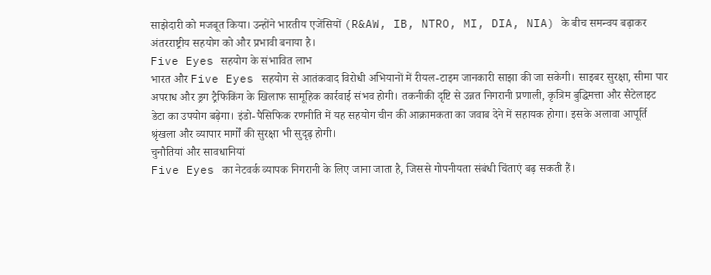साझेदारी को मजबूत किया। उन्होंने भारतीय एजेंसियों (R&AW, IB, NTRO, MI, DIA, NIA) के बीच समन्वय बढ़ाकर अंतरराष्ट्रीय सहयोग को और प्रभावी बनाया है।
Five Eyes सहयोग के संभावित लाभ
भारत और Five Eyes सहयोग से आतंकवाद विरोधी अभियानों में रीयल-टाइम जानकारी साझा की जा सकेगी। साइबर सुरक्षा, सीमा पार अपराध और ड्रग ट्रैफिकिंग के खिलाफ सामूहिक कार्रवाई संभव होगी। तकनीकी दृष्टि से उन्नत निगरानी प्रणाली, कृत्रिम बुद्धिमत्ता और सैटेलाइट डेटा का उपयोग बढ़ेगा। इंडो-पैसिफिक रणनीति में यह सहयोग चीन की आक्रामकता का जवाब देने में सहायक होगा। इसके अलावा आपूर्ति श्रृंखला और व्यापार मार्गों की सुरक्षा भी सुदृढ़ होगी।
चुनौतियां और सावधानियां
Five Eyes का नेटवर्क व्यापक निगरानी के लिए जाना जाता है, जिससे गोपनीयता संबंधी चिंताएं बढ़ सकती हैं।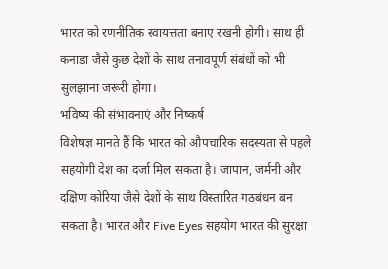भारत को रणनीतिक स्वायत्तता बनाए रखनी होगी। साथ ही कनाडा जैसे कुछ देशों के साथ तनावपूर्ण संबंधों को भी सुलझाना जरूरी होगा।
भविष्य की संभावनाएं और निष्कर्ष
विशेषज्ञ मानते हैं कि भारत को औपचारिक सदस्यता से पहले सहयोगी देश का दर्जा मिल सकता है। जापान, जर्मनी और दक्षिण कोरिया जैसे देशों के साथ विस्तारित गठबंधन बन सकता है। भारत और Five Eyes सहयोग भारत की सुरक्षा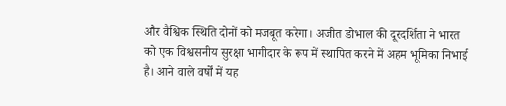और वैश्विक स्थिति दोनों को मजबूत करेगा। अजीत डोभाल की दूरदर्शिता ने भारत को एक विश्वसनीय सुरक्षा भागीदार के रूप में स्थापित करने में अहम भूमिका निभाई है। आने वाले वर्षों में यह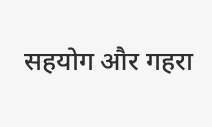सहयोग और गहरा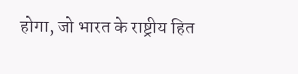होगा, जो भारत के राष्ट्रीय हित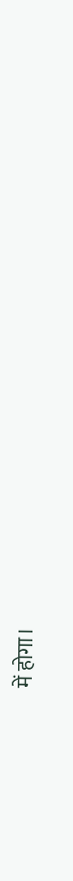में होगा।